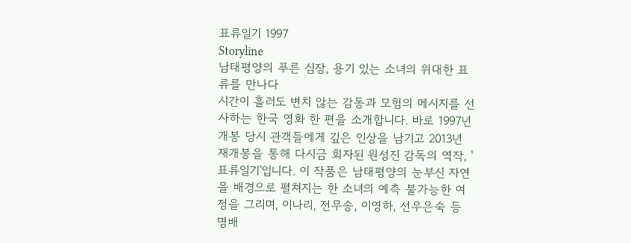표류일기 1997
Storyline
남태평양의 푸른 심장, 용기 있는 소녀의 위대한 표류를 만나다
시간이 흘러도 변치 않는 감동과 모험의 메시지를 선사하는 한국 영화 한 편을 소개합니다. 바로 1997년 개봉 당시 관객들에게 깊은 인상을 남기고 2013년 재개봉을 통해 다시금 회자된 원성진 감독의 역작, '표류일기'입니다. 이 작품은 남태평양의 눈부신 자연을 배경으로 펼쳐지는 한 소녀의 예측 불가능한 여정을 그리며, 이나리, 전무송, 이영하, 선우은숙 등 명배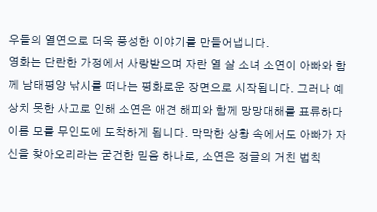우들의 열연으로 더욱 풍성한 이야기를 만들어냅니다.
영화는 단란한 가정에서 사랑받으며 자란 열 살 소녀 소연이 아빠와 함께 남태평양 낚시를 떠나는 평화로운 장면으로 시작됩니다. 그러나 예상치 못한 사고로 인해 소연은 애견 해피와 함께 망망대해를 표류하다 이름 모를 무인도에 도착하게 됩니다. 막막한 상황 속에서도 아빠가 자신을 찾아오리라는 굳건한 믿음 하나로, 소연은 정글의 거친 법칙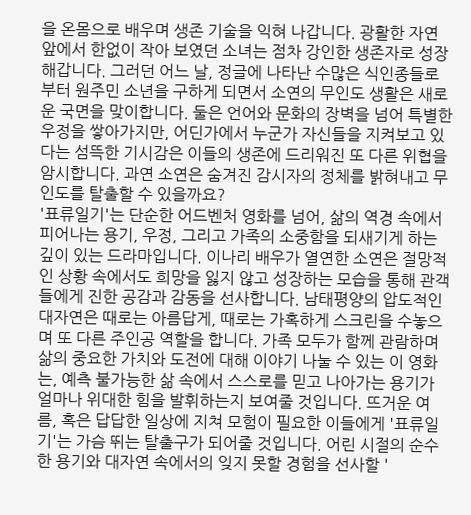을 온몸으로 배우며 생존 기술을 익혀 나갑니다. 광활한 자연 앞에서 한없이 작아 보였던 소녀는 점차 강인한 생존자로 성장해갑니다. 그러던 어느 날, 정글에 나타난 수많은 식인종들로부터 원주민 소년을 구하게 되면서 소연의 무인도 생활은 새로운 국면을 맞이합니다. 둘은 언어와 문화의 장벽을 넘어 특별한 우정을 쌓아가지만, 어딘가에서 누군가 자신들을 지켜보고 있다는 섬뜩한 기시감은 이들의 생존에 드리워진 또 다른 위협을 암시합니다. 과연 소연은 숨겨진 감시자의 정체를 밝혀내고 무인도를 탈출할 수 있을까요?
'표류일기'는 단순한 어드벤처 영화를 넘어, 삶의 역경 속에서 피어나는 용기, 우정, 그리고 가족의 소중함을 되새기게 하는 깊이 있는 드라마입니다. 이나리 배우가 열연한 소연은 절망적인 상황 속에서도 희망을 잃지 않고 성장하는 모습을 통해 관객들에게 진한 공감과 감동을 선사합니다. 남태평양의 압도적인 대자연은 때로는 아름답게, 때로는 가혹하게 스크린을 수놓으며 또 다른 주인공 역할을 합니다. 가족 모두가 함께 관람하며 삶의 중요한 가치와 도전에 대해 이야기 나눌 수 있는 이 영화는, 예측 불가능한 삶 속에서 스스로를 믿고 나아가는 용기가 얼마나 위대한 힘을 발휘하는지 보여줄 것입니다. 뜨거운 여름, 혹은 답답한 일상에 지쳐 모험이 필요한 이들에게 '표류일기'는 가슴 뛰는 탈출구가 되어줄 것입니다. 어린 시절의 순수한 용기와 대자연 속에서의 잊지 못할 경험을 선사할 '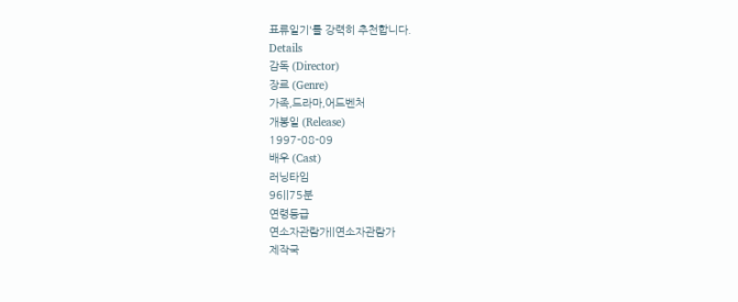표류일기'를 강력히 추천합니다.
Details
감독 (Director)
장르 (Genre)
가족,드라마,어드벤처
개봉일 (Release)
1997-08-09
배우 (Cast)
러닝타임
96||75분
연령등급
연소자관람가||연소자관람가
제작국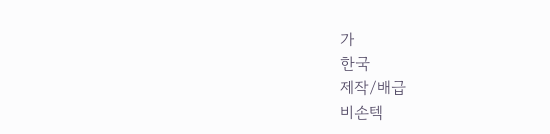가
한국
제작/배급
비손텍